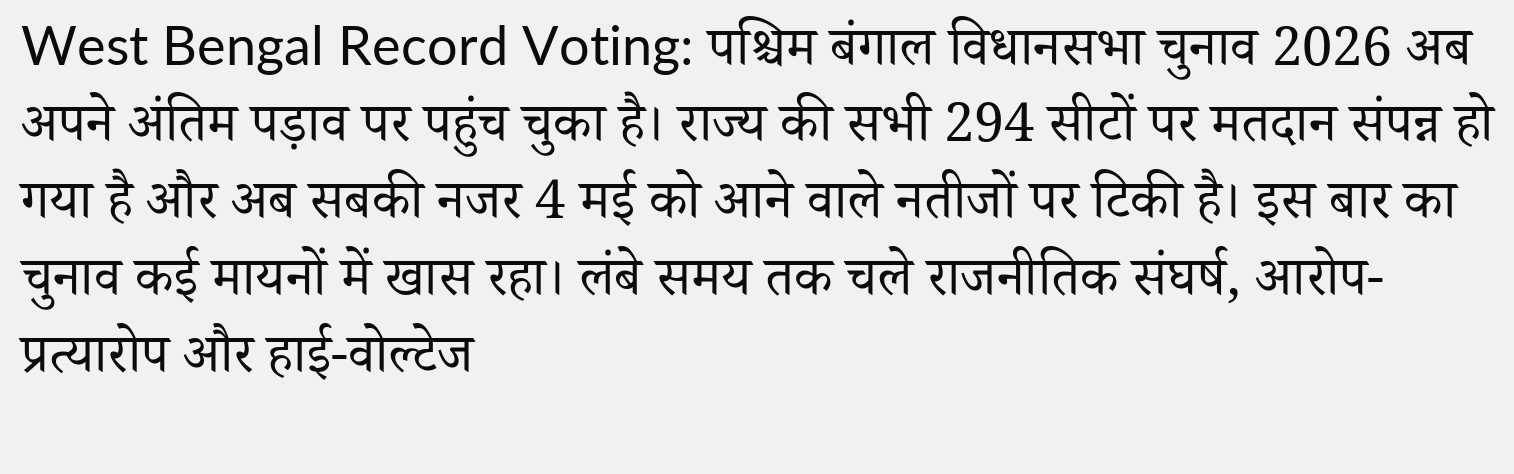West Bengal Record Voting: पश्चिम बंगाल विधानसभा चुनाव 2026 अब अपने अंतिम पड़ाव पर पहुंच चुका है। राज्य की सभी 294 सीटों पर मतदान संपन्न हो गया है और अब सबकी नजर 4 मई को आने वाले नतीजों पर टिकी है। इस बार का चुनाव कई मायनों में खास रहा। लंबे समय तक चले राजनीतिक संघर्ष, आरोप-प्रत्यारोप और हाई-वोल्टेज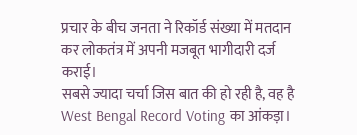प्रचार के बीच जनता ने रिकॉर्ड संख्या में मतदान कर लोकतंत्र में अपनी मजबूत भागीदारी दर्ज कराई।
सबसे ज्यादा चर्चा जिस बात की हो रही है, वह है West Bengal Record Voting का आंकड़ा।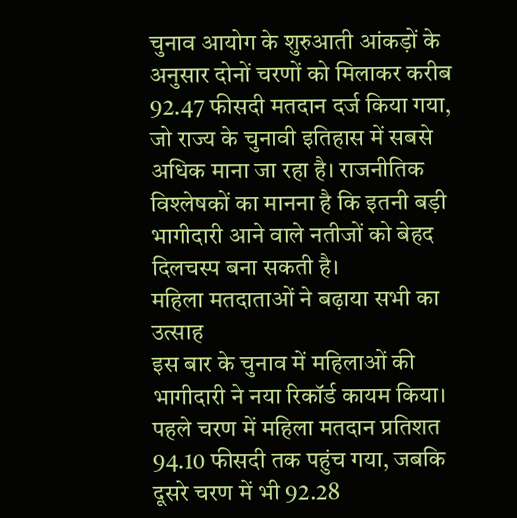चुनाव आयोग के शुरुआती आंकड़ों के अनुसार दोनों चरणों को मिलाकर करीब 92.47 फीसदी मतदान दर्ज किया गया, जो राज्य के चुनावी इतिहास में सबसे अधिक माना जा रहा है। राजनीतिक विश्लेषकों का मानना है कि इतनी बड़ी भागीदारी आने वाले नतीजों को बेहद दिलचस्प बना सकती है।
महिला मतदाताओं ने बढ़ाया सभी का उत्साह
इस बार के चुनाव में महिलाओं की भागीदारी ने नया रिकॉर्ड कायम किया। पहले चरण में महिला मतदान प्रतिशत 94.10 फीसदी तक पहुंच गया, जबकि दूसरे चरण में भी 92.28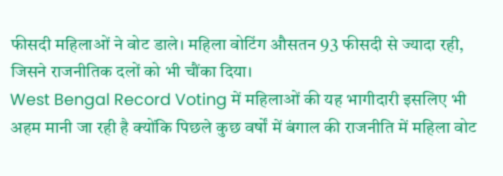फीसदी महिलाओं ने वोट डाले। महिला वोटिंग औसतन 93 फीसदी से ज्यादा रही, जिसने राजनीतिक दलों को भी चौंका दिया।
West Bengal Record Voting में महिलाओं की यह भागीदारी इसलिए भी अहम मानी जा रही है क्योंकि पिछले कुछ वर्षों में बंगाल की राजनीति में महिला वोट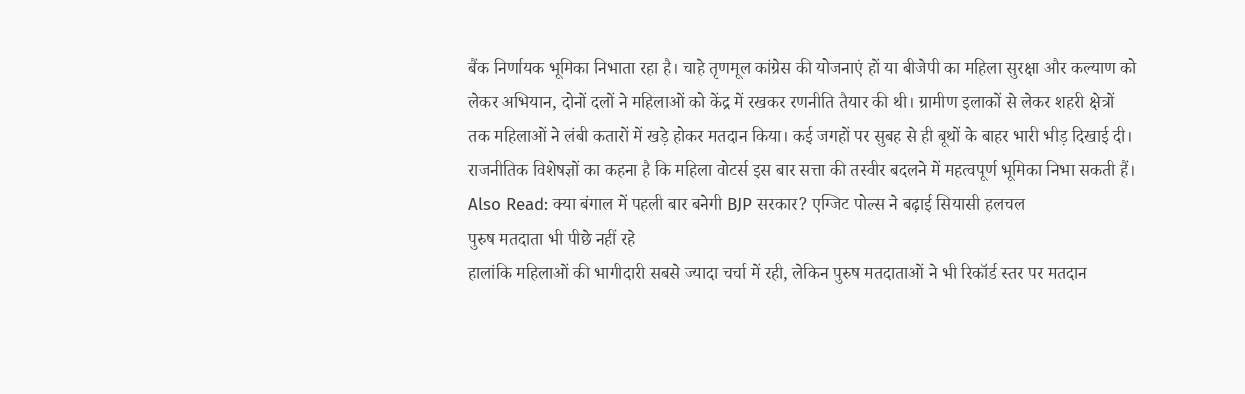बैंक निर्णायक भूमिका निभाता रहा है। चाहे तृणमूल कांग्रेस की योजनाएं हों या बीजेपी का महिला सुरक्षा और कल्याण को लेकर अभियान, दोनों दलों ने महिलाओं को केंद्र में रखकर रणनीति तैयार की थी। ग्रामीण इलाकों से लेकर शहरी क्षेत्रों तक महिलाओं ने लंबी कतारों में खड़े होकर मतदान किया। कई जगहों पर सुबह से ही बूथों के बाहर भारी भीड़ दिखाई दी। राजनीतिक विशेषज्ञों का कहना है कि महिला वोटर्स इस बार सत्ता की तस्वीर बदलने में महत्वपूर्ण भूमिका निभा सकती हैं।
Also Read: क्या बंगाल में पहली बार बनेगी BJP सरकार? एग्जिट पोल्स ने बढ़ाई सियासी हलचल
पुरुष मतदाता भी पीछे नहीं रहे
हालांकि महिलाओं की भागीदारी सबसे ज्यादा चर्चा में रही, लेकिन पुरुष मतदाताओं ने भी रिकॉर्ड स्तर पर मतदान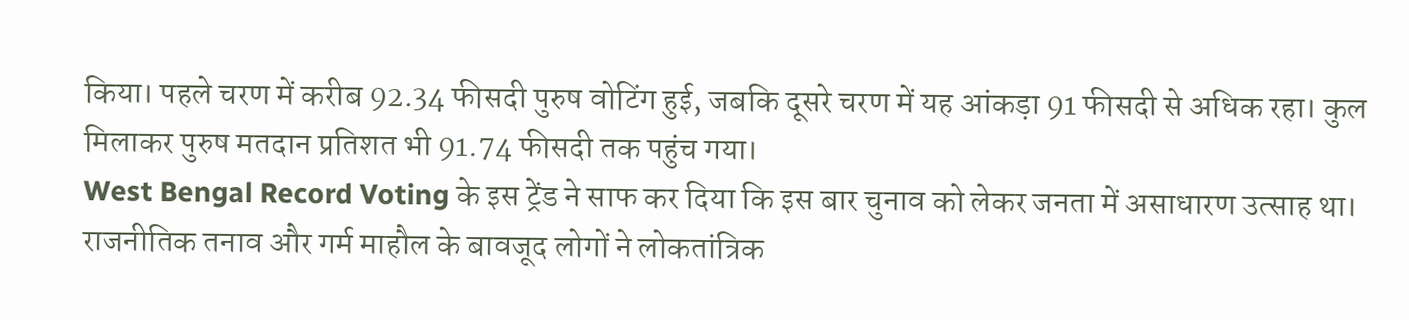किया। पहले चरण में करीब 92.34 फीसदी पुरुष वोटिंग हुई, जबकि दूसरे चरण में यह आंकड़ा 91 फीसदी से अधिक रहा। कुल मिलाकर पुरुष मतदान प्रतिशत भी 91.74 फीसदी तक पहुंच गया।
West Bengal Record Voting के इस ट्रेंड ने साफ कर दिया कि इस बार चुनाव को लेकर जनता में असाधारण उत्साह था। राजनीतिक तनाव और गर्म माहौल के बावजूद लोगों ने लोकतांत्रिक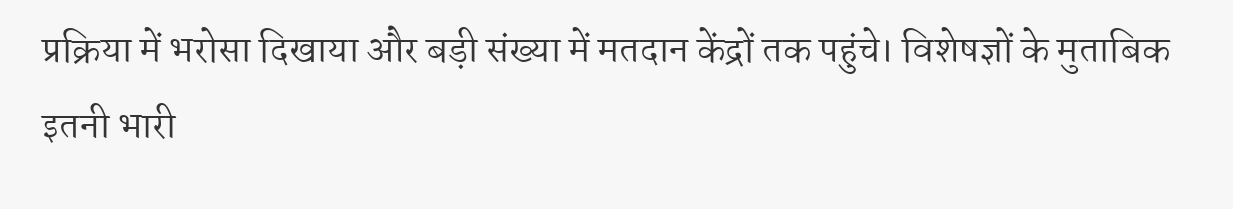प्रक्रिया में भरोसा दिखाया और बड़ी संख्या में मतदान केंद्रों तक पहुंचे। विशेषज्ञों के मुताबिक इतनी भारी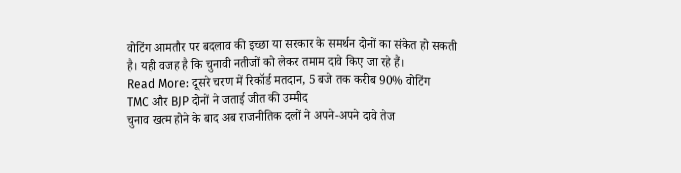वोटिंग आमतौर पर बदलाव की इच्छा या सरकार के समर्थन दोनों का संकेत हो सकती है। यही वजह है कि चुनावी नतीजों को लेकर तमाम दावे किए जा रहे हैं।
Read More: दूसरे चरण में रिकॉर्ड मतदान, 5 बजे तक करीब 90% वोटिंग
TMC और BJP दोनों ने जताई जीत की उम्मीद
चुनाव खत्म होने के बाद अब राजनीतिक दलों ने अपने-अपने दावे तेज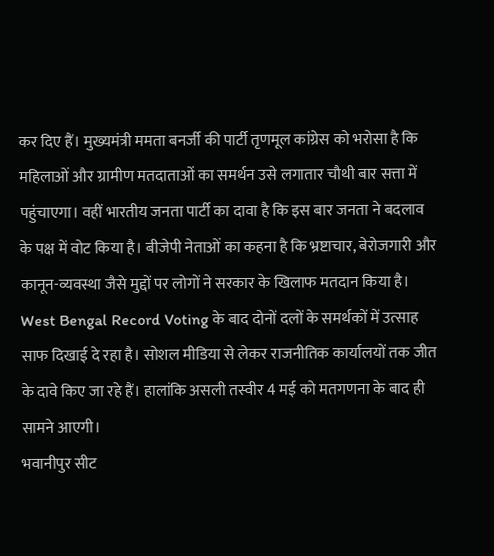कर दिए हैं। मुख्यमंत्री ममता बनर्जी की पार्टी तृणमूल कांग्रेस को भरोसा है कि महिलाओं और ग्रामीण मतदाताओं का समर्थन उसे लगातार चौथी बार सत्ता में पहुंचाएगा। वहीं भारतीय जनता पार्टी का दावा है कि इस बार जनता ने बदलाव के पक्ष में वोट किया है। बीजेपी नेताओं का कहना है कि भ्रष्टाचार, बेरोजगारी और कानून-व्यवस्था जैसे मुद्दों पर लोगों ने सरकार के खिलाफ मतदान किया है।
West Bengal Record Voting के बाद दोनों दलों के समर्थकों में उत्साह साफ दिखाई दे रहा है। सोशल मीडिया से लेकर राजनीतिक कार्यालयों तक जीत के दावे किए जा रहे हैं। हालांकि असली तस्वीर 4 मई को मतगणना के बाद ही सामने आएगी।
भवानीपुर सीट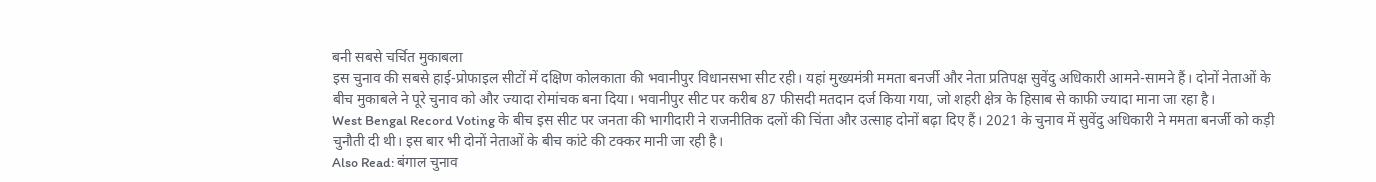बनी सबसे चर्चित मुकाबला
इस चुनाव की सबसे हाई-प्रोफाइल सीटों में दक्षिण कोलकाता की भवानीपुर विधानसभा सीट रही। यहां मुख्यमंत्री ममता बनर्जी और नेता प्रतिपक्ष सुवेंदु अधिकारी आमने-सामने हैं। दोनों नेताओं के बीच मुकाबले ने पूरे चुनाव को और ज्यादा रोमांचक बना दिया। भवानीपुर सीट पर करीब 87 फीसदी मतदान दर्ज किया गया, जो शहरी क्षेत्र के हिसाब से काफी ज्यादा माना जा रहा है।
West Bengal Record Voting के बीच इस सीट पर जनता की भागीदारी ने राजनीतिक दलों की चिंता और उत्साह दोनों बढ़ा दिए हैं। 2021 के चुनाव में सुवेंदु अधिकारी ने ममता बनर्जी को कड़ी चुनौती दी थी। इस बार भी दोनों नेताओं के बीच कांटे की टक्कर मानी जा रही है।
Also Read: बंगाल चुनाव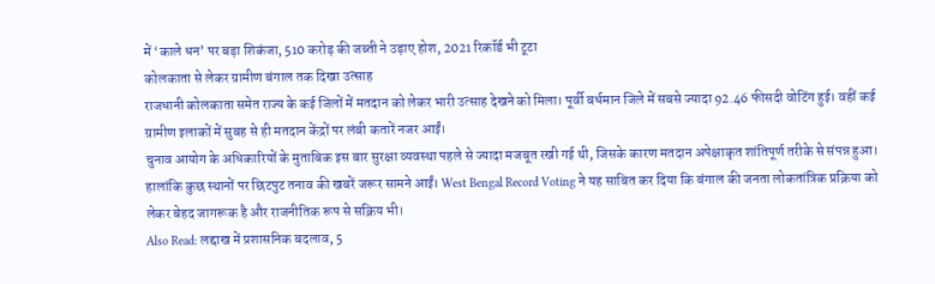में ‘काले धन’ पर बड़ा शिकंजा, 510 करोड़ की जब्ती ने उड़ाए होश, 2021 रिकॉर्ड भी टूटा
कोलकाता से लेकर ग्रामीण बंगाल तक दिखा उत्साह
राजधानी कोलकाता समेत राज्य के कई जिलों में मतदान को लेकर भारी उत्साह देखने को मिला। पूर्वी बर्धमान जिले में सबसे ज्यादा 92.46 फीसदी वोटिंग हुई। वहीं कई ग्रामीण इलाकों में सुबह से ही मतदान केंद्रों पर लंबी कतारें नजर आईं।
चुनाव आयोग के अधिकारियों के मुताबिक इस बार सुरक्षा व्यवस्था पहले से ज्यादा मजबूत रखी गई थी, जिसके कारण मतदान अपेक्षाकृत शांतिपूर्ण तरीके से संपन्न हुआ। हालांकि कुछ स्थानों पर छिटपुट तनाव की खबरें जरूर सामने आईं। West Bengal Record Voting ने यह साबित कर दिया कि बंगाल की जनता लोकतांत्रिक प्रक्रिया को लेकर बेहद जागरूक है और राजनीतिक रूप से सक्रिय भी।
Also Read: लद्दाख में प्रशासनिक बदलाव, 5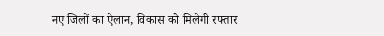नए जिलों का ऐलान, विकास को मिलेगी रफ्तार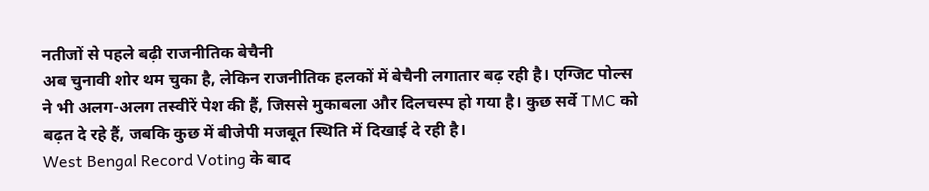नतीजों से पहले बढ़ी राजनीतिक बेचैनी
अब चुनावी शोर थम चुका है, लेकिन राजनीतिक हलकों में बेचैनी लगातार बढ़ रही है। एग्जिट पोल्स ने भी अलग-अलग तस्वीरें पेश की हैं, जिससे मुकाबला और दिलचस्प हो गया है। कुछ सर्वे TMC को बढ़त दे रहे हैं, जबकि कुछ में बीजेपी मजबूत स्थिति में दिखाई दे रही है।
West Bengal Record Voting के बाद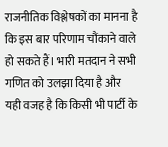राजनीतिक विश्लेषकों का मानना है कि इस बार परिणाम चौंकाने वाले हो सकते हैं। भारी मतदान ने सभी गणित को उलझा दिया है और यही वजह है कि किसी भी पार्टी के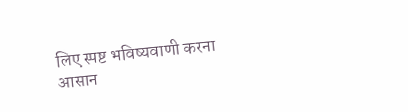लिए स्पष्ट भविष्यवाणी करना आसान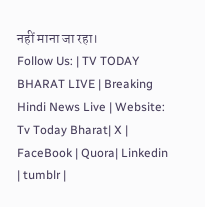नहीं माना जा रहा।
Follow Us: | TV TODAY BHARAT LIVE | Breaking Hindi News Live | Website: Tv Today Bharat| X | FaceBook | Quora| Linkedin | tumblr |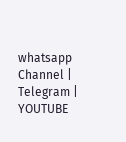whatsapp Channel | Telegram | YOUTUBE